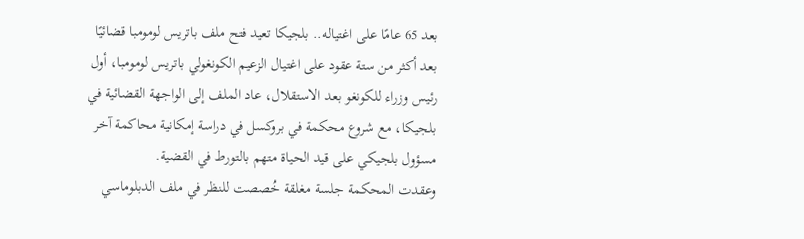بعد 65 عامًا على اغتياله.. بلجيكا تعيد فتح ملف باتريس لومومبا قضائيًا
بعد أكثر من ستة عقود على اغتيال الزعيم الكونغولي باتريس لومومبا، أول رئيس وزراء للكونغو بعد الاستقلال، عاد الملف إلى الواجهة القضائية في بلجيكا، مع شروع محكمة في بروكسل في دراسة إمكانية محاكمة آخر مسؤول بلجيكي على قيد الحياة متهم بالتورط في القضية.
وعقدت المحكمة جلسة مغلقة خُصصت للنظر في ملف الدبلوماسي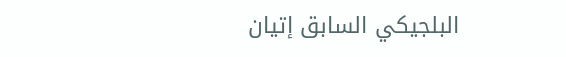البلجيكي السابق إتيان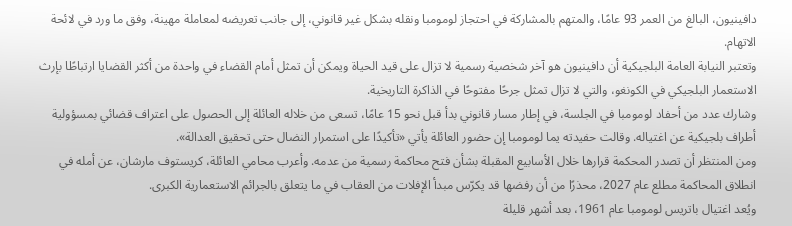دافينيون، البالغ من العمر 93 عامًا، والمتهم بالمشاركة في احتجاز لومومبا ونقله بشكل غير قانوني، إلى جانب تعريضه لمعاملة مهينة، وفق ما ورد في لائحة الاتهام.
وتعتبر النيابة العامة البلجيكية أن دافينيون هو آخر شخصية رسمية لا تزال على قيد الحياة ويمكن أن تمثل أمام القضاء في واحدة من أكثر القضايا ارتباطًا بإرث الاستعمار البلجيكي في الكونغو، والتي لا تزال تمثل جرحًا مفتوحًا في الذاكرة التاريخية.
وشارك عدد من أحفاد لومومبا في الجلسة، في إطار مسار قانوني بدأ قبل نحو 15 عامًا، تسعى من خلاله العائلة إلى الحصول على اعتراف قضائي بمسؤولية أطراف بلجيكية عن اغتياله. وقالت حفيدته يما لومومبا إن حضور العائلة يأتي «تأكيدًا على استمرار النضال حتى تحقيق العدالة».
ومن المنتظر أن تصدر المحكمة قرارها خلال الأسابيع المقبلة بشأن فتح محاكمة رسمية من عدمه. وأعرب محامي العائلة، كريستوف مارشان، عن أمله في انطلاق المحاكمة مطلع عام 2027، محذرًا من أن رفضها قد يكرّس مبدأ الإفلات من العقاب في ما يتعلق بالجرائم الاستعمارية الكبرى.
ويُعد اغتيال باتريس لومومبا عام 1961، بعد أشهر قليلة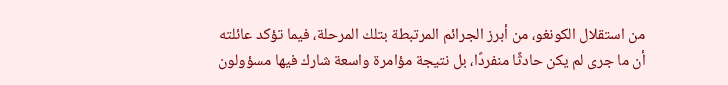من استقلال الكونغو، من أبرز الجرائم المرتبطة بتلك المرحلة، فيما تؤكد عائلته أن ما جرى لم يكن حادثًا منفردًا، بل نتيجة مؤامرة واسعة شارك فيها مسؤولون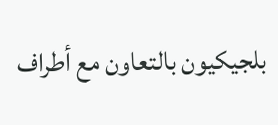بلجيكيون بالتعاون مع أطراف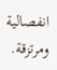انفصالية ومرتزقة.